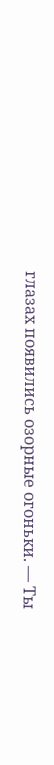глазах появились озорные огоньки. — Ты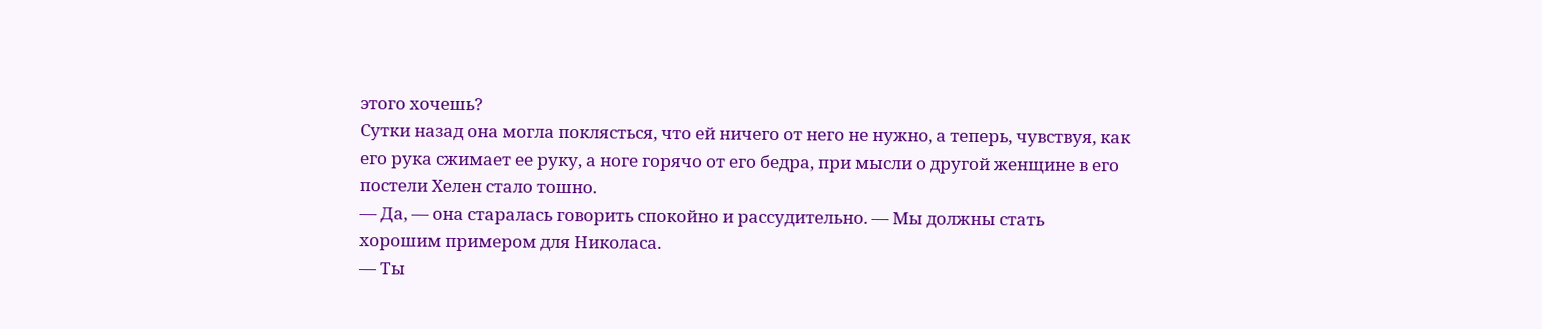этого хочешь?
Сутки назад она могла поклясться, что ей ничего от него не нужно, а теперь, чувствуя, как его рука сжимает ее руку, а ноге горячо от его бедра, при мысли о другой женщине в его постели Хелен стало тошно.
— Да, — она старалась говорить спокойно и рассудительно. — Мы должны стать хорошим примером для Николаса.
— Ты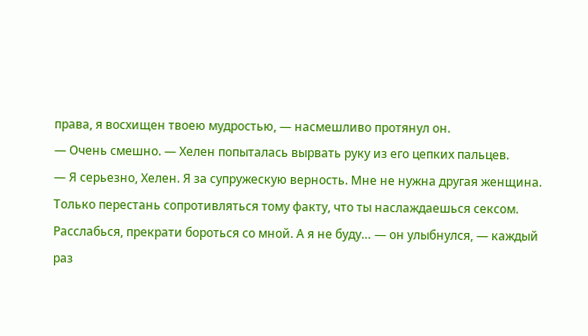права, я восхищен твоею мудростью, — насмешливо протянул он.
— Очень смешно. — Хелен попыталась вырвать руку из его цепких пальцев.
— Я серьезно, Хелен. Я за супружескую верность. Мне не нужна другая женщина. Только перестань сопротивляться тому факту, что ты наслаждаешься сексом. Расслабься, прекрати бороться со мной. А я не буду… — он улыбнулся, — каждый раз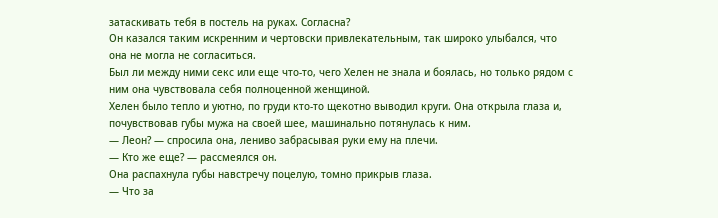затаскивать тебя в постель на руках. Согласна?
Он казался таким искренним и чертовски привлекательным, так широко улыбался, что она не могла не согласиться.
Был ли между ними секс или еще что-то, чего Хелен не знала и боялась, но только рядом с ним она чувствовала себя полноценной женщиной.
Хелен было тепло и уютно, по груди кто-то щекотно выводил круги. Она открыла глаза и, почувствовав губы мужа на своей шее, машинально потянулась к ним.
— Леон? — спросила она, лениво забрасывая руки ему на плечи.
— Кто же еще? — рассмеялся он.
Она распахнула губы навстречу поцелую, томно прикрыв глаза.
— Что за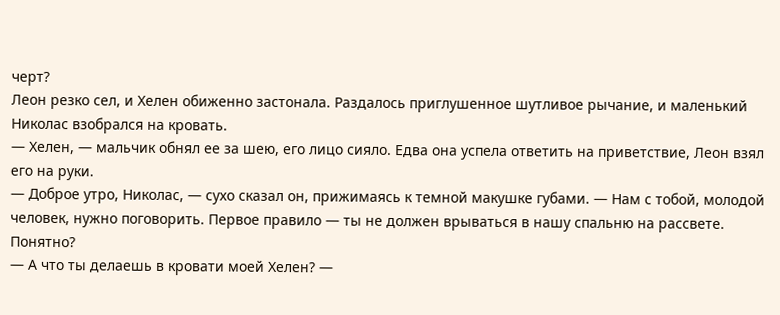черт?
Леон резко сел, и Хелен обиженно застонала. Раздалось приглушенное шутливое рычание, и маленький Николас взобрался на кровать.
— Хелен, — мальчик обнял ее за шею, его лицо сияло. Едва она успела ответить на приветствие, Леон взял его на руки.
— Доброе утро, Николас, — сухо сказал он, прижимаясь к темной макушке губами. — Нам с тобой, молодой человек, нужно поговорить. Первое правило — ты не должен врываться в нашу спальню на рассвете. Понятно?
— А что ты делаешь в кровати моей Хелен? —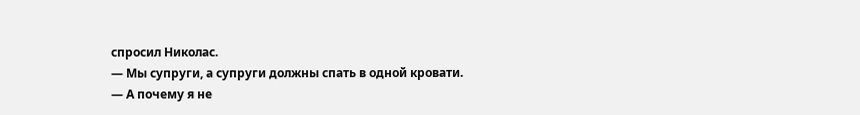спросил Николас.
— Мы супруги, а супруги должны спать в одной кровати.
— А почему я не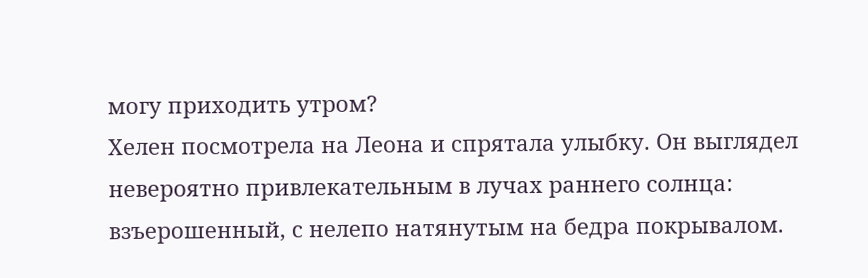могу приходить утром?
Хелен посмотрела на Леона и спрятала улыбку. Он выглядел невероятно привлекательным в лучах раннего солнца: взъерошенный, с нелепо натянутым на бедра покрывалом.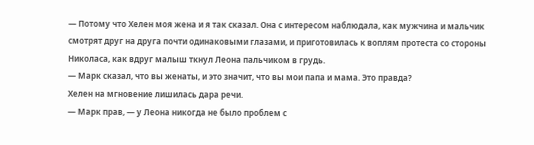— Потому что Хелен моя жена и я так сказал. Она с интересом наблюдала, как мужчина и мальчик смотрят друг на друга почти одинаковыми глазами, и приготовилась к воплям протеста со стороны Николаса, как вдруг малыш ткнул Леона пальчиком в грудь.
— Марк сказал, что вы женаты, и это значит, что вы мои папа и мама. Это правда?
Хелен на мгновение лишилась дара речи.
— Марк прав, — у Леона никогда не было проблем с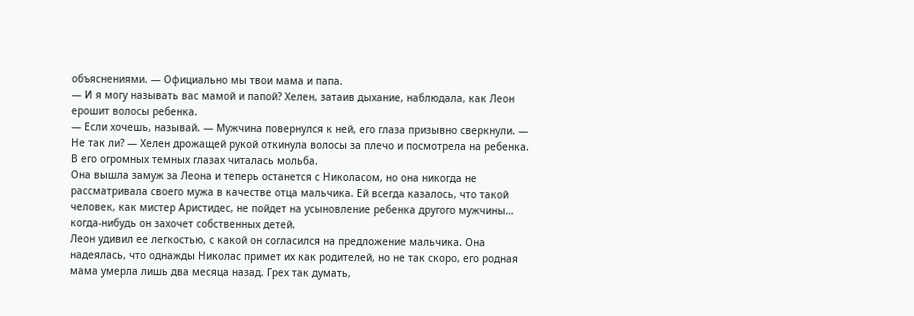объяснениями. — Официально мы твои мама и папа.
— И я могу называть вас мамой и папой? Хелен, затаив дыхание, наблюдала, как Леон ерошит волосы ребенка.
— Если хочешь, называй. — Мужчина повернулся к ней, его глаза призывно сверкнули. — Не так ли? — Хелен дрожащей рукой откинула волосы за плечо и посмотрела на ребенка. В его огромных темных глазах читалась мольба.
Она вышла замуж за Леона и теперь останется с Николасом, но она никогда не рассматривала своего мужа в качестве отца мальчика. Ей всегда казалось, что такой человек, как мистер Аристидес, не пойдет на усыновление ребенка другого мужчины… когда-нибудь он захочет собственных детей.
Леон удивил ее легкостью, с какой он согласился на предложение мальчика. Она надеялась, что однажды Николас примет их как родителей, но не так скоро, его родная мама умерла лишь два месяца назад. Грех так думать,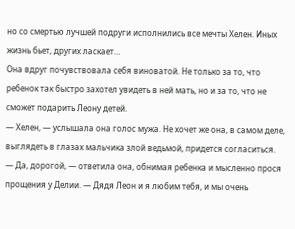но со смертью лучшей подруги исполнились все мечты Хелен. Иных жизнь бьет, других ласкает…
Она вдруг почувствовала себя виноватой. Не только за то, что ребенок так быстро захотел увидеть в ней мать, но и за то, что не сможет подарить Леону детей.
— Хелен, — услышала она голос мужа. Не хочет же она, в самом деле, выглядеть в глазах мальчика злой ведьмой, придется согласиться.
— Да, дорогой, — ответила она, обнимая ребенка и мысленно прося прощения у Делии. — Дядя Леон и я любим тебя, и мы очень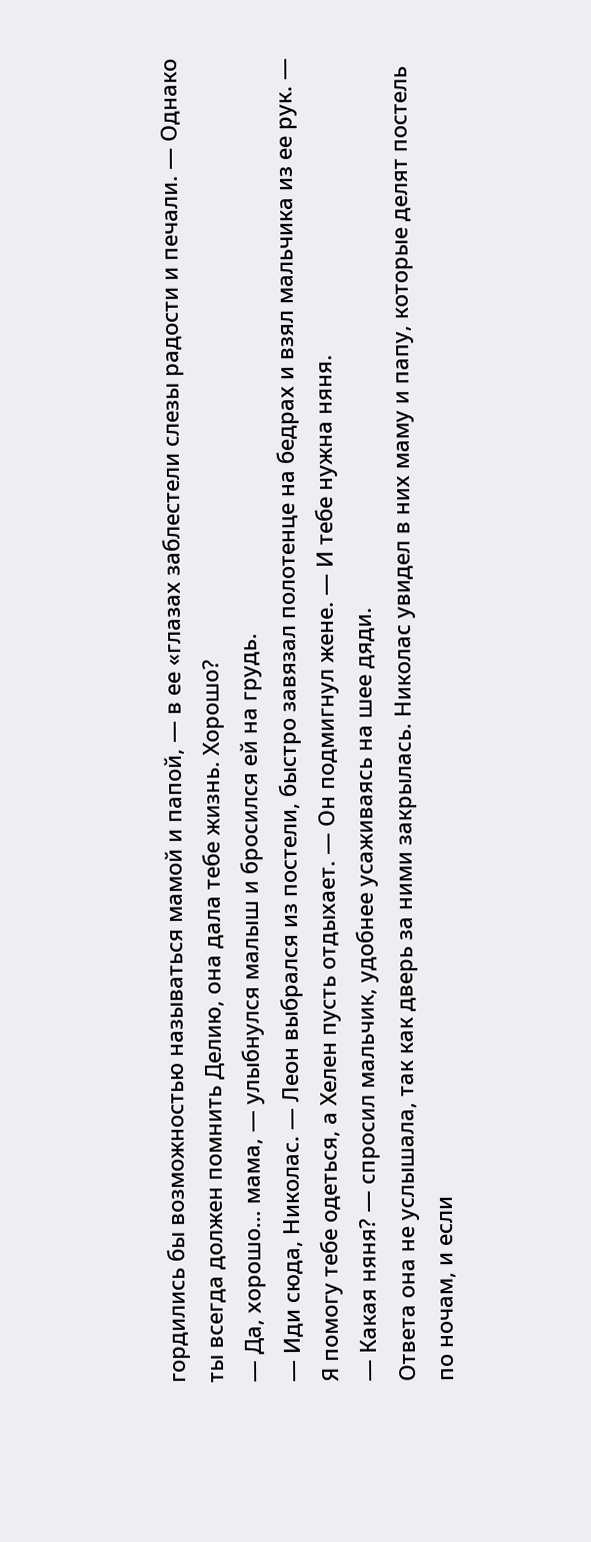гордились бы возможностью называться мамой и папой, — в ее «глазах заблестели слезы радости и печали. — Однако ты всегда должен помнить Делию, она дала тебе жизнь. Хорошо?
— Да, хорошо… мама, — улыбнулся малыш и бросился ей на грудь.
— Иди сюда, Николас. — Леон выбрался из постели, быстро завязал полотенце на бедрах и взял мальчика из ее рук. — Я помогу тебе одеться, а Хелен пусть отдыхает. — Он подмигнул жене. — И тебе нужна няня.
— Какая няня? — спросил мальчик, удобнее усаживаясь на шее дяди.
Ответа она не услышала, так как дверь за ними закрылась. Николас увидел в них маму и папу, которые делят постель по ночам, и если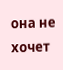она не хочет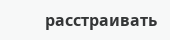расстраивать